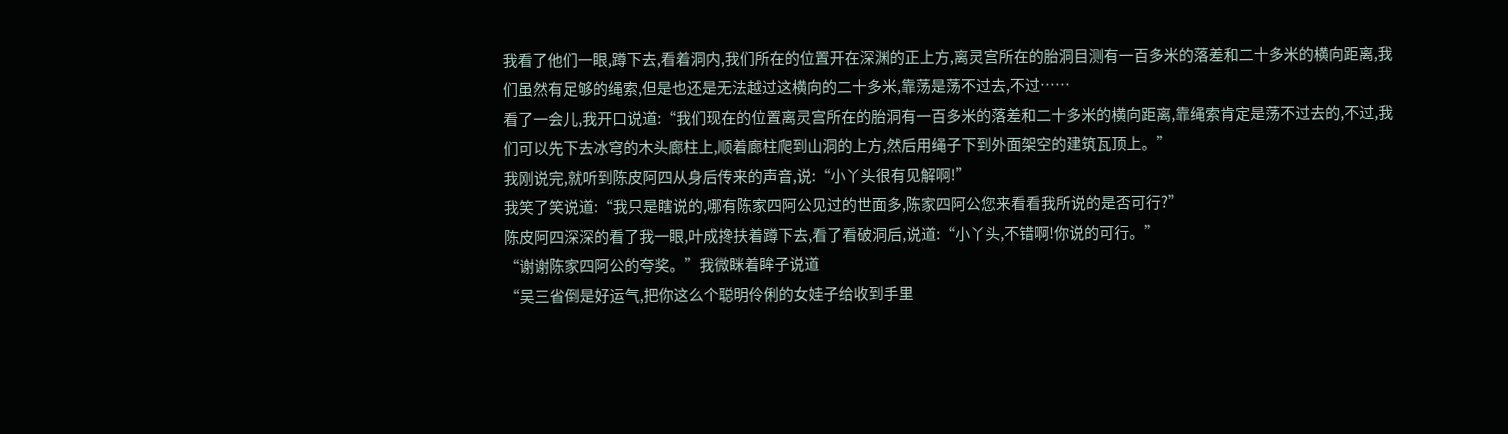我看了他们一眼,蹲下去,看着洞内,我们所在的位置开在深渊的正上方,离灵宫所在的胎洞目测有一百多米的落差和二十多米的横向距离,我们虽然有足够的绳索,但是也还是无法越过这横向的二十多米,靠荡是荡不过去,不过……
看了一会儿,我开口说道:“我们现在的位置离灵宫所在的胎洞有一百多米的落差和二十多米的横向距离,靠绳索肯定是荡不过去的,不过,我们可以先下去冰穹的木头廊柱上,顺着廊柱爬到山洞的上方,然后用绳子下到外面架空的建筑瓦顶上。”
我刚说完,就听到陈皮阿四从身后传来的声音,说:“小丫头很有见解啊!”
我笑了笑说道:“我只是瞎说的,哪有陈家四阿公见过的世面多,陈家四阿公您来看看我所说的是否可行?”
陈皮阿四深深的看了我一眼,叶成搀扶着蹲下去,看了看破洞后,说道:“小丫头,不错啊!你说的可行。”
“谢谢陈家四阿公的夸奖。”我微眯着眸子说道
“吴三省倒是好运气,把你这么个聪明伶俐的女娃子给收到手里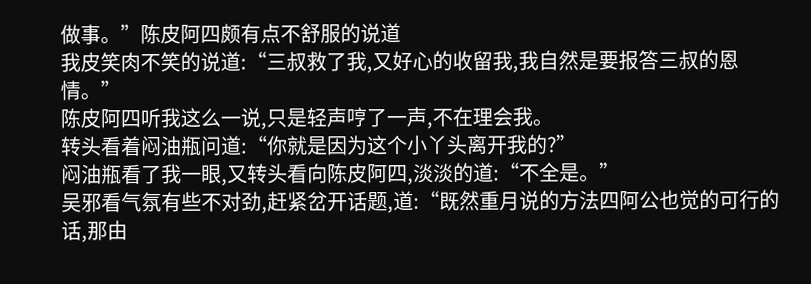做事。”陈皮阿四颇有点不舒服的说道
我皮笑肉不笑的说道:“三叔救了我,又好心的收留我,我自然是要报答三叔的恩情。”
陈皮阿四听我这么一说,只是轻声哼了一声,不在理会我。
转头看着闷油瓶问道:“你就是因为这个小丫头离开我的?”
闷油瓶看了我一眼,又转头看向陈皮阿四,淡淡的道:“不全是。”
吴邪看气氛有些不对劲,赶紧岔开话题,道:“既然重月说的方法四阿公也觉的可行的话,那由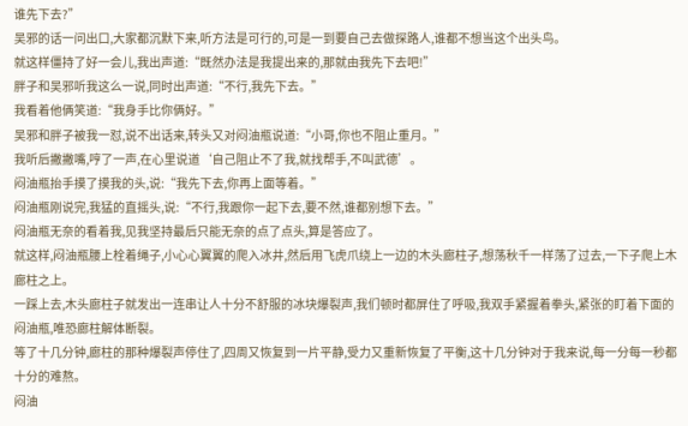谁先下去?”
吴邪的话一问出口,大家都沉默下来,听方法是可行的,可是一到要自己去做探路人,谁都不想当这个出头鸟。
就这样僵持了好一会儿,我出声道:“既然办法是我提出来的,那就由我先下去吧!”
胖子和吴邪听我这么一说,同时出声道:“不行,我先下去。”
我看着他俩笑道:“我身手比你俩好。”
吴邪和胖子被我一怼,说不出话来,转头又对闷油瓶说道:“小哥,你也不阻止重月。”
我听后撇撇嘴,哼了一声,在心里说道‘自己阻止不了我,就找帮手,不叫武德’。
闷油瓶抬手摸了摸我的头,说:“我先下去,你再上面等着。”
闷油瓶刚说完,我猛的直摇头,说:“不行,我跟你一起下去,要不然,谁都别想下去。”
闷油瓶无奈的看着我,见我坚持最后只能无奈的点了点头,算是答应了。
就这样,闷油瓶腰上栓着绳子,小心心翼翼的爬入冰井,然后用飞虎爪绕上一边的木头廊柱子,想荡秋千一样荡了过去,一下子爬上木廊柱之上。
一踩上去,木头廊柱子就发出一连串让人十分不舒服的冰块爆裂声,我们顿时都屏住了呼吸,我双手紧握着拳头,紧张的盯着下面的闷油瓶,唯恐廊柱解体断裂。
等了十几分钟,廊柱的那种爆裂声停住了,四周又恢复到一片平静,受力又重新恢复了平衡,这十几分钟对于我来说,每一分每一秒都十分的难熬。
闷油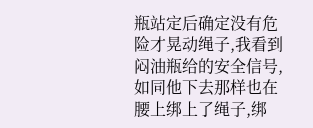瓶站定后确定没有危险才晃动绳子,我看到闷油瓶给的安全信号,如同他下去那样也在腰上绑上了绳子,绑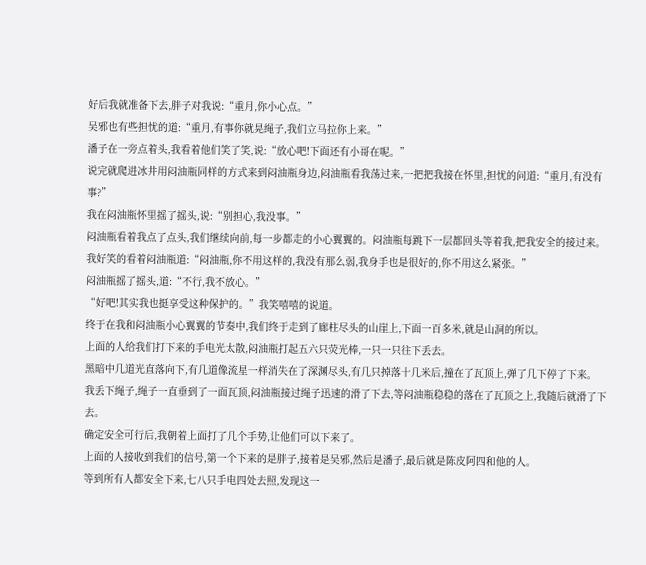好后我就准备下去,胖子对我说:“重月,你小心点。”
吴邪也有些担忧的道:“重月,有事你就晃绳子,我们立马拉你上来。”
潘子在一旁点着头,我看着他们笑了笑,说:“放心吧!下面还有小哥在呢。”
说完就爬进冰井用闷油瓶同样的方式来到闷油瓶身边,闷油瓶看我荡过来,一把把我接在怀里,担忧的问道:“重月,有没有事?”
我在闷油瓶怀里摇了摇头,说:“别担心,我没事。”
闷油瓶看着我点了点头,我们继续向前,每一步都走的小心翼翼的。闷油瓶每跳下一层都回头等着我,把我安全的接过来。
我好笑的看着闷油瓶道:“闷油瓶,你不用这样的,我没有那么弱,我身手也是很好的,你不用这么紧张。”
闷油瓶摇了摇头,道:“不行,我不放心。”
“好吧!其实我也挺享受这种保护的。”我笑嘻嘻的说道。
终于在我和闷油瓶小心翼翼的节奏中,我们终于走到了廊柱尽头的山崖上,下面一百多米,就是山洞的所以。
上面的人给我们打下来的手电光太散,闷油瓶打起五六只荧光棒,一只一只往下丢去。
黑暗中几道光直落向下,有几道像流星一样消失在了深渊尽头,有几只掉落十几米后,撞在了瓦顶上,弹了几下停了下来。
我丢下绳子,绳子一直垂到了一面瓦顶,闷油瓶接过绳子迅速的滑了下去,等闷油瓶稳稳的落在了瓦顶之上,我随后就滑了下去。
确定安全可行后,我朝着上面打了几个手势,让他们可以下来了。
上面的人接收到我们的信号,第一个下来的是胖子,接着是吴邪,然后是潘子,最后就是陈皮阿四和他的人。
等到所有人都安全下来,七八只手电四处去照,发现这一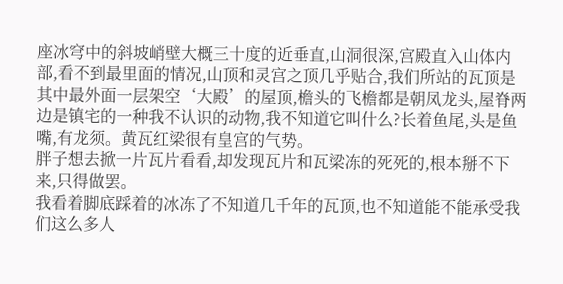座冰穹中的斜坡峭壁大概三十度的近垂直,山洞很深,宫殿直入山体内部,看不到最里面的情况,山顶和灵宫之顶几乎贴合,我们所站的瓦顶是其中最外面一层架空‘大殿’的屋顶,檐头的飞檐都是朝凤龙头,屋脊两边是镇宅的一种我不认识的动物,我不知道它叫什么?长着鱼尾,头是鱼嘴,有龙须。黄瓦红梁很有皇宫的气势。
胖子想去掀一片瓦片看看,却发现瓦片和瓦梁冻的死死的,根本掰不下来,只得做罢。
我看着脚底踩着的冰冻了不知道几千年的瓦顶,也不知道能不能承受我们这么多人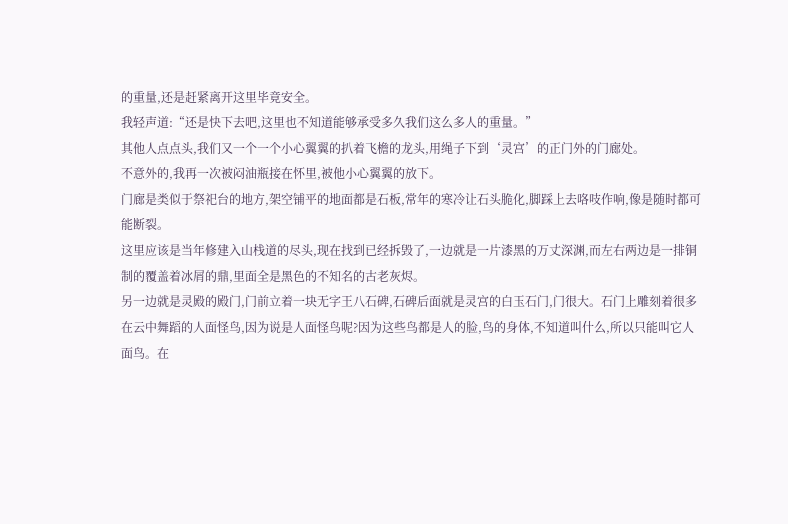的重量,还是赶紧离开这里毕竟安全。
我轻声道:“还是快下去吧,这里也不知道能够承受多久我们这么多人的重量。”
其他人点点头,我们又一个一个小心翼翼的扒着飞檐的龙头,用绳子下到‘灵宫’的正门外的门廊处。
不意外的,我再一次被闷油瓶接在怀里,被他小心翼翼的放下。
门廊是类似于祭祀台的地方,架空铺平的地面都是石板,常年的寒冷让石头脆化,脚踩上去咯吱作响,像是随时都可能断裂。
这里应该是当年修建入山栈道的尽头,现在找到已经拆毁了,一边就是一片漆黑的万丈深渊,而左右两边是一排铜制的覆盖着冰屑的鼎,里面全是黑色的不知名的古老灰烬。
另一边就是灵殿的殿门,门前立着一块无字王八石碑,石碑后面就是灵宫的白玉石门,门很大。石门上雕刻着很多在云中舞蹈的人面怪鸟,因为说是人面怪鸟呢?因为这些鸟都是人的脸,鸟的身体,不知道叫什么,所以只能叫它人面鸟。在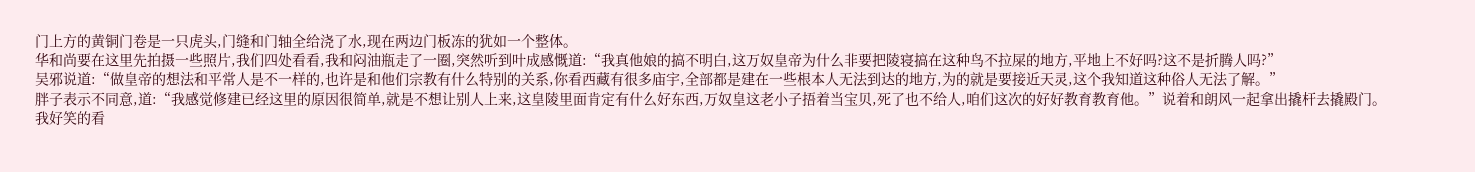门上方的黄铜门卷是一只虎头,门缝和门轴全给浇了水,现在两边门板冻的犹如一个整体。
华和尚要在这里先拍摄一些照片,我们四处看看,我和闷油瓶走了一圈,突然听到叶成感慨道:“我真他娘的搞不明白,这万奴皇帝为什么非要把陵寝搞在这种鸟不拉屎的地方,平地上不好吗?这不是折腾人吗?”
吴邪说道:“做皇帝的想法和平常人是不一样的,也许是和他们宗教有什么特别的关系,你看西藏有很多庙宇,全部都是建在一些根本人无法到达的地方,为的就是要接近天灵,这个我知道这种俗人无法了解。”
胖子表示不同意,道:“我感觉修建已经这里的原因很简单,就是不想让别人上来,这皇陵里面肯定有什么好东西,万奴皇这老小子捂着当宝贝,死了也不给人,咱们这次的好好教育教育他。”说着和朗风一起拿出撬杆去撬殿门。
我好笑的看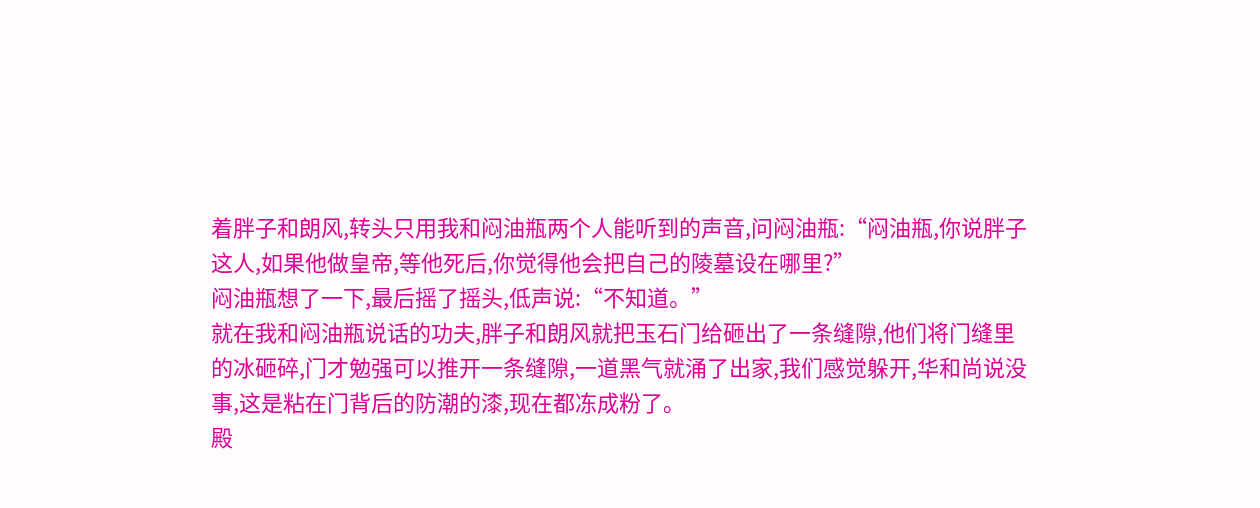着胖子和朗风,转头只用我和闷油瓶两个人能听到的声音,问闷油瓶:“闷油瓶,你说胖子这人,如果他做皇帝,等他死后,你觉得他会把自己的陵墓设在哪里?”
闷油瓶想了一下,最后摇了摇头,低声说:“不知道。”
就在我和闷油瓶说话的功夫,胖子和朗风就把玉石门给砸出了一条缝隙,他们将门缝里的冰砸碎,门才勉强可以推开一条缝隙,一道黑气就涌了出家,我们感觉躲开,华和尚说没事,这是粘在门背后的防潮的漆,现在都冻成粉了。
殿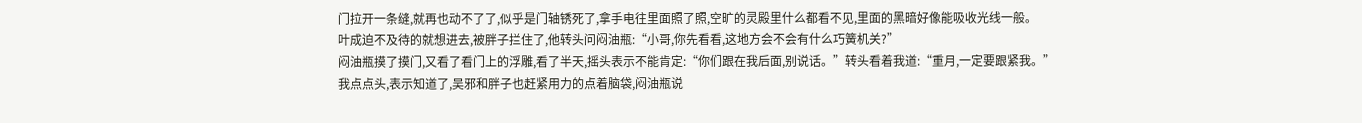门拉开一条缝,就再也动不了了,似乎是门轴锈死了,拿手电往里面照了照,空旷的灵殿里什么都看不见,里面的黑暗好像能吸收光线一般。
叶成迫不及待的就想进去,被胖子拦住了,他转头问闷油瓶:“小哥,你先看看,这地方会不会有什么巧簧机关?”
闷油瓶摸了摸门,又看了看门上的浮雕,看了半天,摇头表示不能肯定:“你们跟在我后面,别说话。”转头看着我道:“重月,一定要跟紧我。”
我点点头,表示知道了,吴邪和胖子也赶紧用力的点着脑袋,闷油瓶说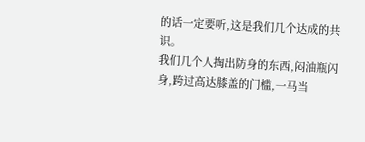的话一定要听,这是我们几个达成的共识。
我们几个人掏出防身的东西,闷油瓶闪身,跨过高达膝盖的门槛,一马当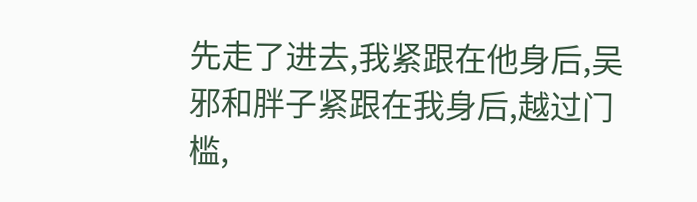先走了进去,我紧跟在他身后,吴邪和胖子紧跟在我身后,越过门槛,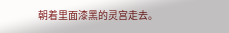朝着里面漆黑的灵宫走去。